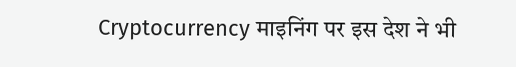Cryptocurrency माइनिंग पर इस देश ने भी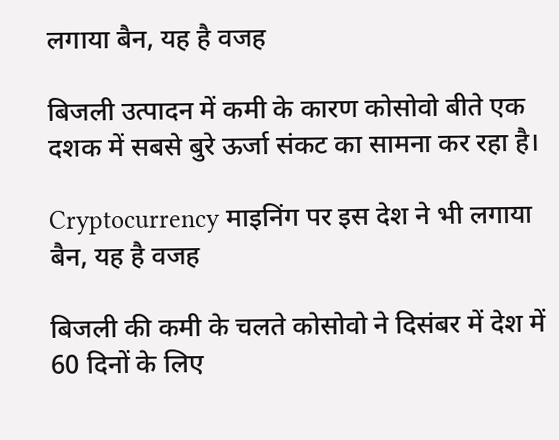लगाया बैन, यह है वजह

बिजली उत्पादन में कमी के कारण कोसोवो बीते एक दशक में सबसे बुरे ऊर्जा संकट का सामना कर रहा है।

Cryptocurrency माइनिंग पर इस देश ने भी लगाया बैन, यह है वजह

बिजली की कमी के चलते कोसोवो ने दिसंबर में देश में 60 दिनों के लिए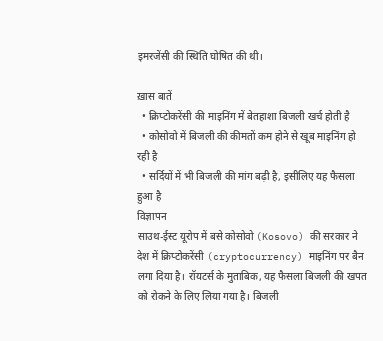इमरजेंसी की स्थिति घोषित की थी।

ख़ास बातें
  • क्रिप्‍टोकरेंसी की माइनिंग में बेतहाशा बिजली खर्च होती है
  • कोसोवो में बिजली की कीमतों कम होने से खूब माइनिंग हो रही है
  • सर्दियों में भी बिजली की मांग बढ़ी है, इसीलिए यह फैसला हुआ है
विज्ञापन
साउथ-ईस्‍ट यूरोप में बसे कोसोवो (Kosovo) की सरकार ने देश में क्रिप्‍टोकरेंसी (cryptocurrency) माइनिंग पर बैन लगा दिया है। रॉयटर्स के मुताबिक, यह फैसला बिजली की खपत को रोकने के लिए लिया गया है। बिजली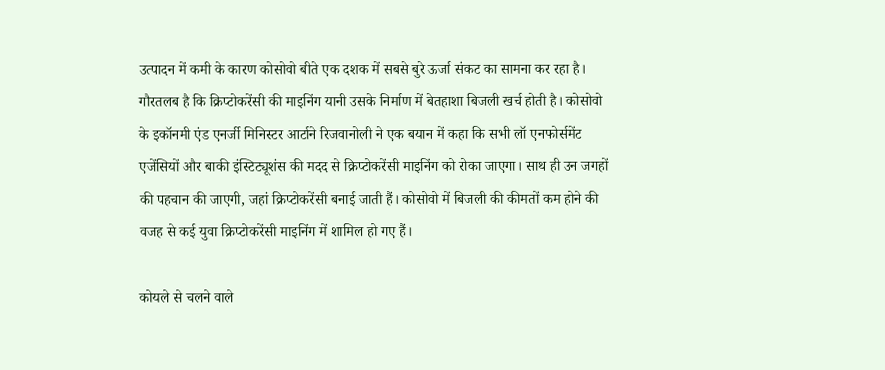उत्पादन में कमी के कारण कोसोवो बीते एक दशक में सबसे बुरे ऊर्जा संकट का सामना कर रहा है। गौरतलब है कि क्रिप्‍टोकरेंसी की माइनिंग यानी उसके निर्माण में बेतहाशा बिजली खर्च होती है। कोसोवो के इकॉनमी एंड एनर्जी मिनिस्‍टर आर्टाने रिजवानोली ने एक बयान में कहा कि सभी लॉ एनफोर्समेंट एजेंसियों और बाकी इंस्टिट्यूशंस की मदद से क्रिप्‍टोकरेंसी माइनिंग को रोका जाएगा। साथ ही उन जगहों की पहचान की जाएगी, जहां क्रिप्टोकरेंसी बनाई जाती हैं। कोसोवो में बिजली की कीमतों कम होने की वजह से कई युवा क्रिप्टोकरेंसी माइनिंग में शामिल हो गए हैं।

कोयले से चलने वाले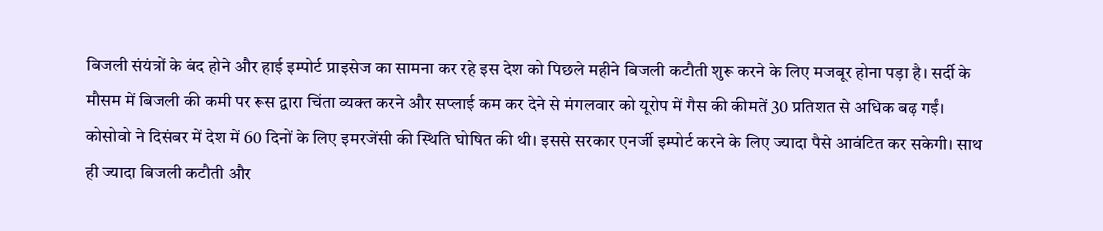बिजली संयंत्रों के बंद होने और हाई इम्‍पोर्ट प्राइसेज का सामना कर रहे इस देश को पिछले महीने बिजली कटौती शुरू करने के लिए मजबूर होना पड़ा है। सर्दी के मौसम में बिजली की कमी पर रूस द्वारा चिंता व्यक्त करने और सप्‍लाई कम कर देने से मंगलवार को यूरोप में गैस की कीमतें 30 प्रतिशत से अधिक बढ़ गईं। कोसोवो ने दिसंबर में देश में 60 दिनों के लिए इमरजेंसी की स्थिति घोषित की थी। इससे सरकार एनर्जी इम्‍पोर्ट करने के लिए ज्‍यादा पैसे आवंटित कर सकेगी। साथ ही ज्‍यादा बिजली कटौती और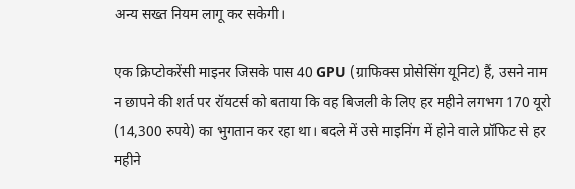अन्‍य सख्‍त नियम लागू कर सकेगी।

एक क्रिप्‍टोकरेंसी माइनर जिसके पास 40 GPU (ग्राफिक्स प्रोसेसिंग यूनिट) हैं, उसने नाम न छापने की शर्त पर रॉयटर्स को बताया कि वह बिजली के लिए हर महीने लगभग 170 यूरो (14,300 रुपये) का भुगतान कर रहा था। बदले में उसे माइनिंग में होने वाले प्रॉफ‍िट से हर महीने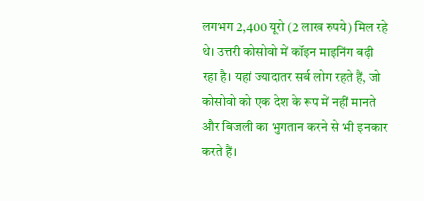लगभग 2,400 यूरो (2 लाख रुपये) मिल रहे थे। उत्तरी कोसोवो में कॉइन माइनिंग बढ़ी रहा है। यहां ज्यादातर सर्ब लोग रहते हैं, जो कोसोवो को एक देश के रूप में नहीं मानते और बिजली का भुगतान करने से भी इनकार करते हैं।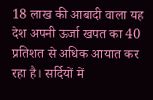18 लाख की आबादी वाला यह देश अपनी ऊर्जा खपत का 40 प्रतिशत से अधिक आयात कर रहा है। सर्दियों में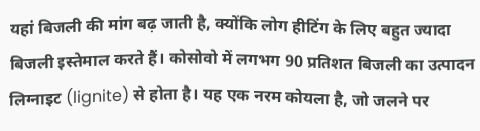यहां बिजली की मांग बढ़ जाती है, क्‍योंकि लोग हीटिंग के लिए बहुत ज्‍यादा बिजली इस्‍तेमाल करते हैं। कोसोवो में लगभग 90 प्रतिशत बिजली का उत्पादन लिग्नाइट (lignite) से होता है। यह एक नरम कोयला है, जो जलने पर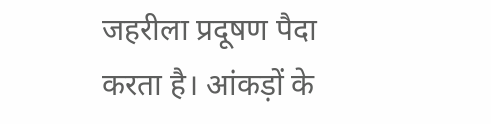जहरीला प्रदूषण पैदा करता है। आंकड़ों के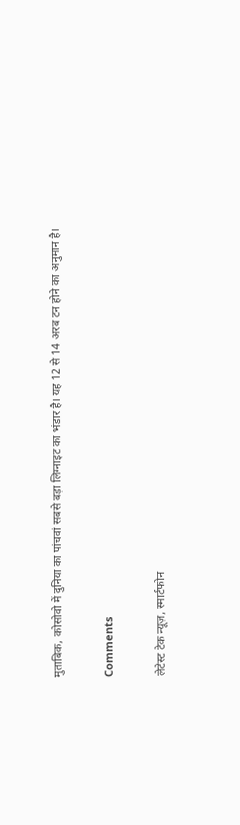मुताबिक, कोसोवो में दुनिया का पांचवां सबसे बड़ा लिग्नाइट का भंडार है। यह 12 से 14 अरब टन होने का अनुमान है।

Comments

लेटेस्ट टेक न्यूज़, स्मार्टफोन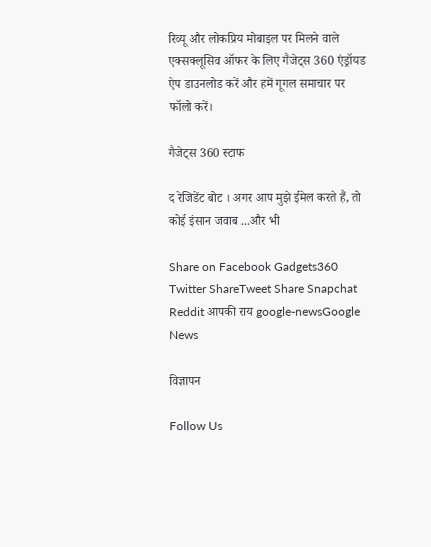रिव्यू और लोकप्रिय मोबाइल पर मिलने वाले एक्सक्लूसिव ऑफर के लिए गैजेट्स 360 एंड्रॉयड ऐप डाउनलोड करें और हमें गूगल समाचार पर फॉलो करें।

गैजेट्स 360 स्टाफ

द रेजिडेंट बोट । अगर आप मुझे ईमेल करते हैं, तो कोई इंसान जवाब ...और भी

Share on Facebook Gadgets360 Twitter ShareTweet Share Snapchat Reddit आपकी राय google-newsGoogle News

विज्ञापन

Follow Us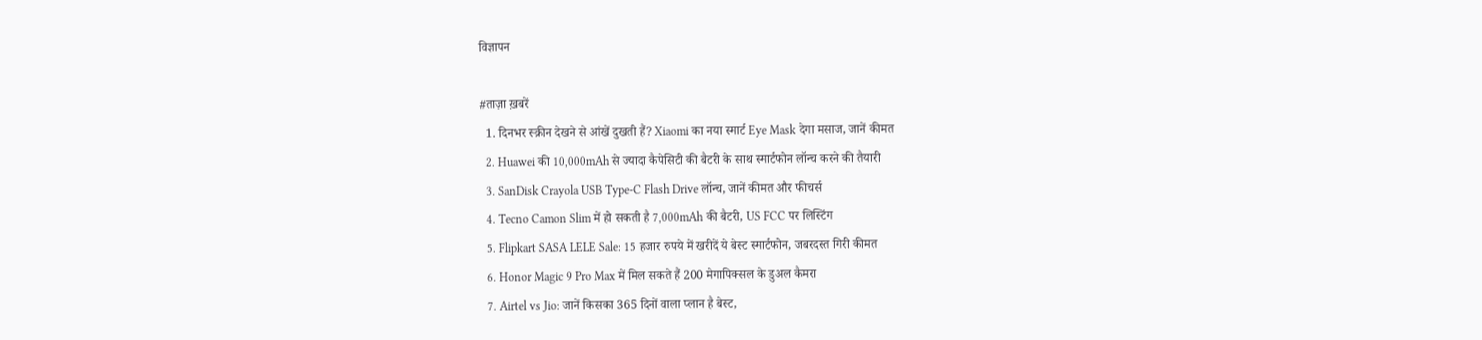विज्ञापन

#ताज़ा ख़बरें
  1. दिनभर स्क्रीन देखने से आंखें दुखती हैं? Xiaomi का नया स्मार्ट Eye Mask देगा मसाज, जानें कीमत
  2. Huawei की 10,000mAh से ज्यादा कैपेसिटी की बैटरी के साथ स्मार्टफोन लॉन्च करने की तैयारी
  3. SanDisk Crayola USB Type-C Flash Drive लॉन्च, जानें कीमत और फीचर्स
  4. Tecno Camon Slim में हो सकती है 7,000mAh की बैटरी, US FCC पर लिस्टिंग
  5. Flipkart SASA LELE Sale: 15 हजार रुपये में खरीदें ये बेस्ट स्मार्टफोन, जबरदस्त गिरी कीमत
  6. Honor Magic 9 Pro Max में मिल सकते हैं 200 मेगापिक्सल के डुअल कैमरा
  7. Airtel vs Jio: जानें किसका 365 दिनों वाला प्लान है बेस्ट,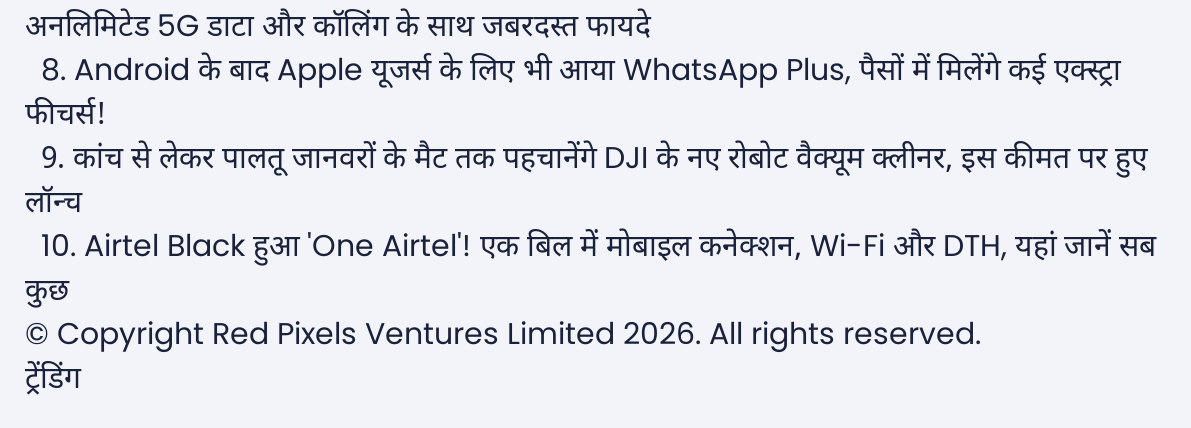अनलिमिटेड 5G डाटा और कॉलिंग के साथ जबरदस्त फायदे
  8. Android के बाद Apple यूजर्स के लिए भी आया WhatsApp Plus, पैसों में मिलेंगे कई एक्स्ट्रा फीचर्स!
  9. कांच से लेकर पालतू जानवरों के मैट तक पहचानेंगे DJI के नए रोबोट वैक्यूम क्लीनर, इस कीमत पर हुए लॉन्च
  10. Airtel Black हुआ 'One Airtel'! एक बिल में मोबाइल कनेक्शन, Wi-Fi और DTH, यहां जानें सब कुछ
© Copyright Red Pixels Ventures Limited 2026. All rights reserved.
ट्रेंडिंग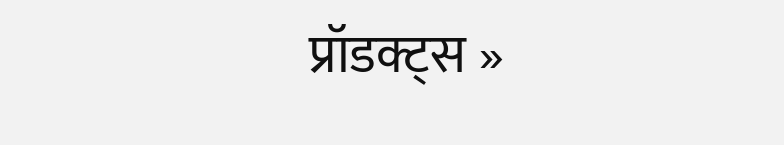प्रॉडक्ट्स »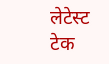लेटेस्ट टेक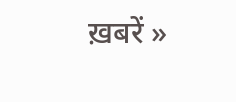ख़बरें »